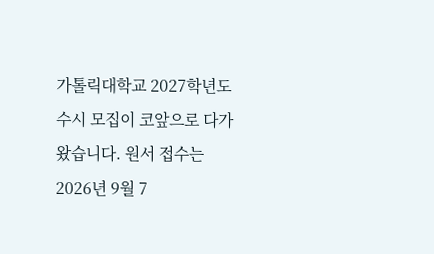가톨릭대학교 2027학년도 수시 모집이 코앞으로 다가왔습니다. 원서 접수는 2026년 9월 7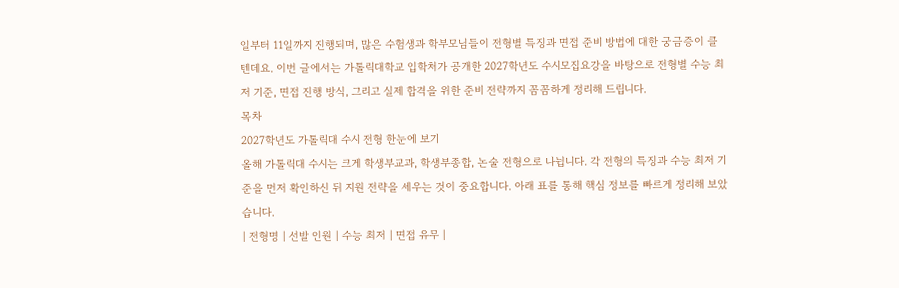일부터 11일까지 진행되며, 많은 수험생과 학부모님들이 전형별 특징과 면접 준비 방법에 대한 궁금증이 클 텐데요. 이번 글에서는 가톨릭대학교 입학처가 공개한 2027학년도 수시모집요강을 바탕으로 전형별 수능 최저 기준, 면접 진행 방식, 그리고 실제 합격을 위한 준비 전략까지 꼼꼼하게 정리해 드립니다.
목차
2027학년도 가톨릭대 수시 전형 한눈에 보기
올해 가톨릭대 수시는 크게 학생부교과, 학생부종합, 논술 전형으로 나뉩니다. 각 전형의 특징과 수능 최저 기준을 먼저 확인하신 뒤 지원 전략을 세우는 것이 중요합니다. 아래 표를 통해 핵심 정보를 빠르게 정리해 보았습니다.
| 전형명 | 선발 인원 | 수능 최저 | 면접 유무 |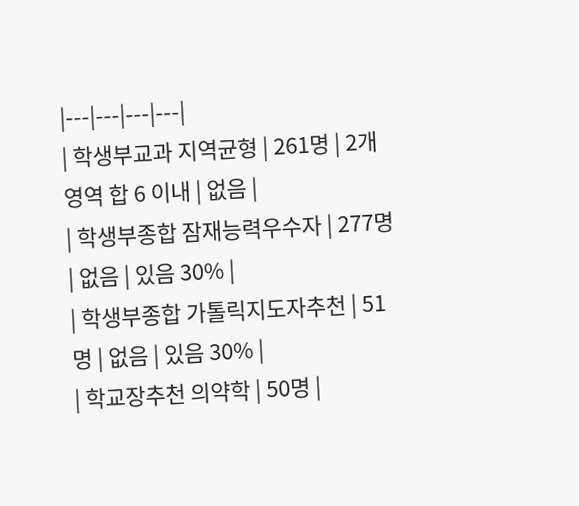|---|---|---|---|
| 학생부교과 지역균형 | 261명 | 2개 영역 합 6 이내 | 없음 |
| 학생부종합 잠재능력우수자 | 277명 | 없음 | 있음 30% |
| 학생부종합 가톨릭지도자추천 | 51명 | 없음 | 있음 30% |
| 학교장추천 의약학 | 50명 |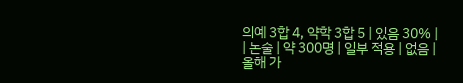의예 3합 4, 약학 3합 5 | 있음 30% |
| 논술 | 약 300명 | 일부 적용 | 없음 |
올해 가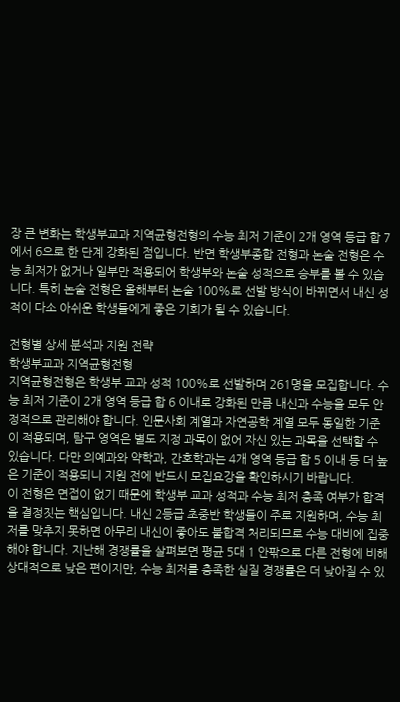장 큰 변화는 학생부교과 지역균형전형의 수능 최저 기준이 2개 영역 등급 합 7에서 6으로 한 단계 강화된 점입니다. 반면 학생부종합 전형과 논술 전형은 수능 최저가 없거나 일부만 적용되어 학생부와 논술 성적으로 승부를 볼 수 있습니다. 특히 논술 전형은 올해부터 논술 100%로 선발 방식이 바뀌면서 내신 성적이 다소 아쉬운 학생들에게 좋은 기회가 될 수 있습니다.

전형별 상세 분석과 지원 전략
학생부교과 지역균형전형
지역균형전형은 학생부 교과 성적 100%로 선발하며 261명을 모집합니다. 수능 최저 기준이 2개 영역 등급 합 6 이내로 강화된 만큼 내신과 수능을 모두 안정적으로 관리해야 합니다. 인문사회 계열과 자연공학 계열 모두 동일한 기준이 적용되며, 탐구 영역은 별도 지정 과목이 없어 자신 있는 과목을 선택할 수 있습니다. 다만 의예과와 약학과, 간호학과는 4개 영역 등급 합 5 이내 등 더 높은 기준이 적용되니 지원 전에 반드시 모집요강을 확인하시기 바랍니다.
이 전형은 면접이 없기 때문에 학생부 교과 성적과 수능 최저 충족 여부가 합격을 결정짓는 핵심입니다. 내신 2등급 초중반 학생들이 주로 지원하며, 수능 최저를 맞추지 못하면 아무리 내신이 좋아도 불합격 처리되므로 수능 대비에 집중해야 합니다. 지난해 경쟁률을 살펴보면 평균 5대 1 안팎으로 다른 전형에 비해 상대적으로 낮은 편이지만, 수능 최저를 충족한 실질 경쟁률은 더 낮아질 수 있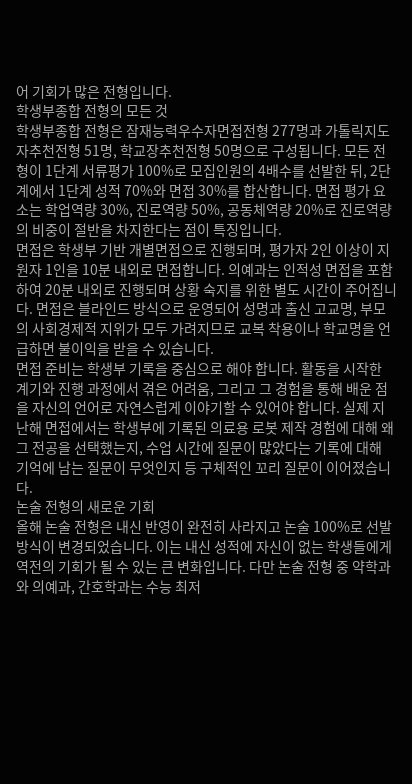어 기회가 많은 전형입니다.
학생부종합 전형의 모든 것
학생부종합 전형은 잠재능력우수자면접전형 277명과 가톨릭지도자추천전형 51명, 학교장추천전형 50명으로 구성됩니다. 모든 전형이 1단계 서류평가 100%로 모집인원의 4배수를 선발한 뒤, 2단계에서 1단계 성적 70%와 면접 30%를 합산합니다. 면접 평가 요소는 학업역량 30%, 진로역량 50%, 공동체역량 20%로 진로역량의 비중이 절반을 차지한다는 점이 특징입니다.
면접은 학생부 기반 개별면접으로 진행되며, 평가자 2인 이상이 지원자 1인을 10분 내외로 면접합니다. 의예과는 인적성 면접을 포함하여 20분 내외로 진행되며 상황 숙지를 위한 별도 시간이 주어집니다. 면접은 블라인드 방식으로 운영되어 성명과 출신 고교명, 부모의 사회경제적 지위가 모두 가려지므로 교복 착용이나 학교명을 언급하면 불이익을 받을 수 있습니다.
면접 준비는 학생부 기록을 중심으로 해야 합니다. 활동을 시작한 계기와 진행 과정에서 겪은 어려움, 그리고 그 경험을 통해 배운 점을 자신의 언어로 자연스럽게 이야기할 수 있어야 합니다. 실제 지난해 면접에서는 학생부에 기록된 의료용 로봇 제작 경험에 대해 왜 그 전공을 선택했는지, 수업 시간에 질문이 많았다는 기록에 대해 기억에 남는 질문이 무엇인지 등 구체적인 꼬리 질문이 이어졌습니다.
논술 전형의 새로운 기회
올해 논술 전형은 내신 반영이 완전히 사라지고 논술 100%로 선발 방식이 변경되었습니다. 이는 내신 성적에 자신이 없는 학생들에게 역전의 기회가 될 수 있는 큰 변화입니다. 다만 논술 전형 중 약학과와 의예과, 간호학과는 수능 최저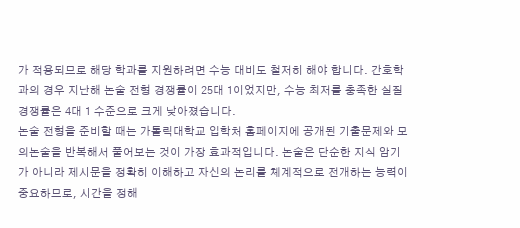가 적용되므로 해당 학과를 지원하려면 수능 대비도 철저히 해야 합니다. 간호학과의 경우 지난해 논술 전형 경쟁률이 25대 1이었지만, 수능 최저를 충족한 실질 경쟁률은 4대 1 수준으로 크게 낮아졌습니다.
논술 전형을 준비할 때는 가톨릭대학교 입학처 홈페이지에 공개된 기출문제와 모의논술을 반복해서 풀어보는 것이 가장 효과적입니다. 논술은 단순한 지식 암기가 아니라 제시문을 정확히 이해하고 자신의 논리를 체계적으로 전개하는 능력이 중요하므로, 시간을 정해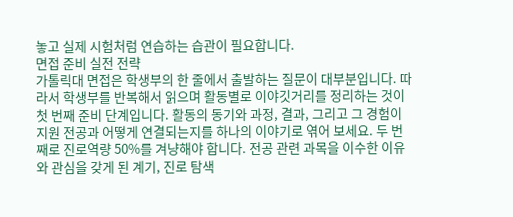놓고 실제 시험처럼 연습하는 습관이 필요합니다.
면접 준비 실전 전략
가톨릭대 면접은 학생부의 한 줄에서 출발하는 질문이 대부분입니다. 따라서 학생부를 반복해서 읽으며 활동별로 이야깃거리를 정리하는 것이 첫 번째 준비 단계입니다. 활동의 동기와 과정, 결과, 그리고 그 경험이 지원 전공과 어떻게 연결되는지를 하나의 이야기로 엮어 보세요. 두 번째로 진로역량 50%를 겨냥해야 합니다. 전공 관련 과목을 이수한 이유와 관심을 갖게 된 계기, 진로 탐색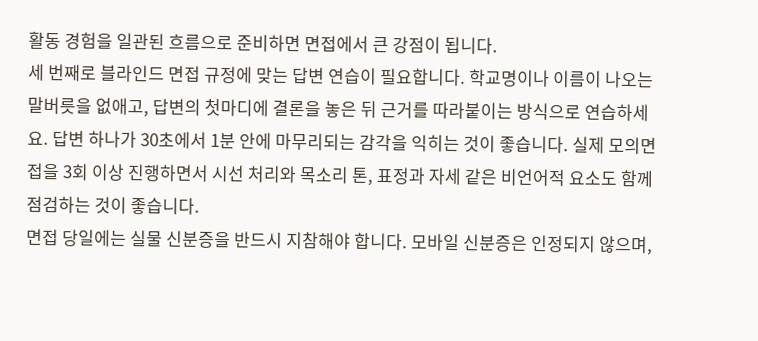활동 경험을 일관된 흐름으로 준비하면 면접에서 큰 강점이 됩니다.
세 번째로 블라인드 면접 규정에 맞는 답변 연습이 필요합니다. 학교명이나 이름이 나오는 말버릇을 없애고, 답변의 첫마디에 결론을 놓은 뒤 근거를 따라붙이는 방식으로 연습하세요. 답변 하나가 30초에서 1분 안에 마무리되는 감각을 익히는 것이 좋습니다. 실제 모의면접을 3회 이상 진행하면서 시선 처리와 목소리 톤, 표정과 자세 같은 비언어적 요소도 함께 점검하는 것이 좋습니다.
면접 당일에는 실물 신분증을 반드시 지참해야 합니다. 모바일 신분증은 인정되지 않으며,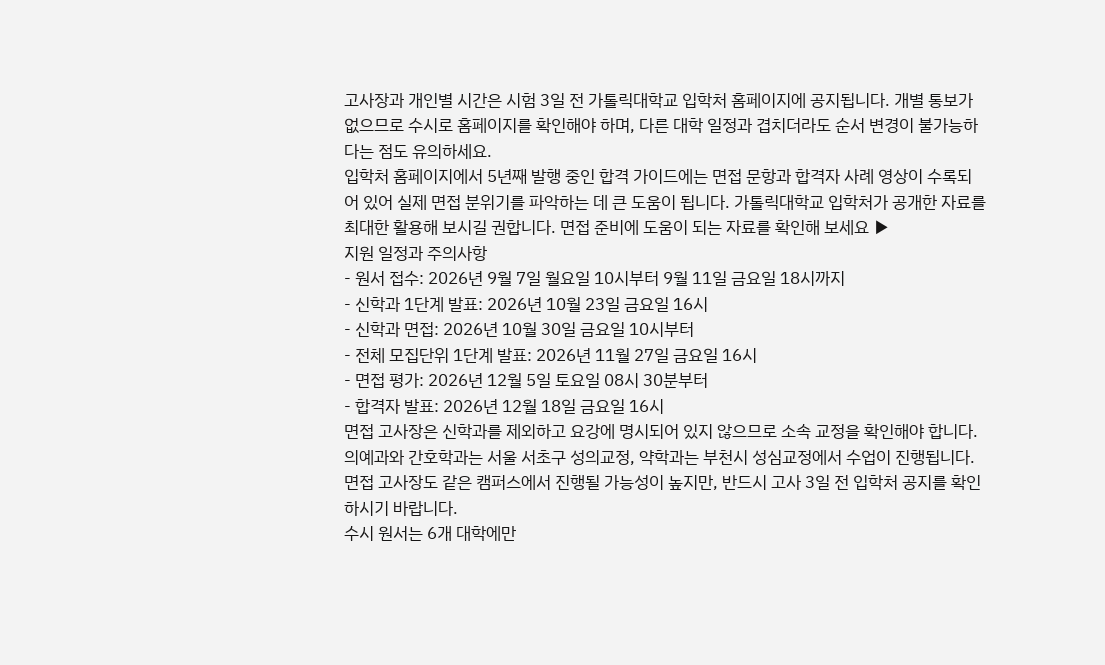고사장과 개인별 시간은 시험 3일 전 가톨릭대학교 입학처 홈페이지에 공지됩니다. 개별 통보가 없으므로 수시로 홈페이지를 확인해야 하며, 다른 대학 일정과 겹치더라도 순서 변경이 불가능하다는 점도 유의하세요.
입학처 홈페이지에서 5년째 발행 중인 합격 가이드에는 면접 문항과 합격자 사례 영상이 수록되어 있어 실제 면접 분위기를 파악하는 데 큰 도움이 됩니다. 가톨릭대학교 입학처가 공개한 자료를 최대한 활용해 보시길 권합니다. 면접 준비에 도움이 되는 자료를 확인해 보세요 ▶
지원 일정과 주의사항
- 원서 접수: 2026년 9월 7일 월요일 10시부터 9월 11일 금요일 18시까지
- 신학과 1단계 발표: 2026년 10월 23일 금요일 16시
- 신학과 면접: 2026년 10월 30일 금요일 10시부터
- 전체 모집단위 1단계 발표: 2026년 11월 27일 금요일 16시
- 면접 평가: 2026년 12월 5일 토요일 08시 30분부터
- 합격자 발표: 2026년 12월 18일 금요일 16시
면접 고사장은 신학과를 제외하고 요강에 명시되어 있지 않으므로 소속 교정을 확인해야 합니다. 의예과와 간호학과는 서울 서초구 성의교정, 약학과는 부천시 성심교정에서 수업이 진행됩니다. 면접 고사장도 같은 캠퍼스에서 진행될 가능성이 높지만, 반드시 고사 3일 전 입학처 공지를 확인하시기 바랍니다.
수시 원서는 6개 대학에만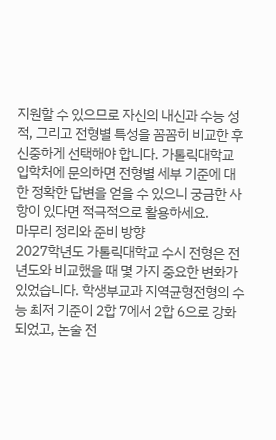지원할 수 있으므로 자신의 내신과 수능 성적, 그리고 전형별 특성을 꼼꼼히 비교한 후 신중하게 선택해야 합니다. 가톨릭대학교 입학처에 문의하면 전형별 세부 기준에 대한 정확한 답변을 얻을 수 있으니 궁금한 사항이 있다면 적극적으로 활용하세요.
마무리 정리와 준비 방향
2027학년도 가톨릭대학교 수시 전형은 전년도와 비교했을 때 몇 가지 중요한 변화가 있었습니다. 학생부교과 지역균형전형의 수능 최저 기준이 2합 7에서 2합 6으로 강화되었고, 논술 전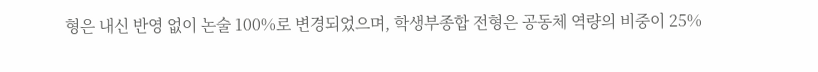형은 내신 반영 없이 논술 100%로 변경되었으며, 학생부종합 전형은 공동체 역량의 비중이 25%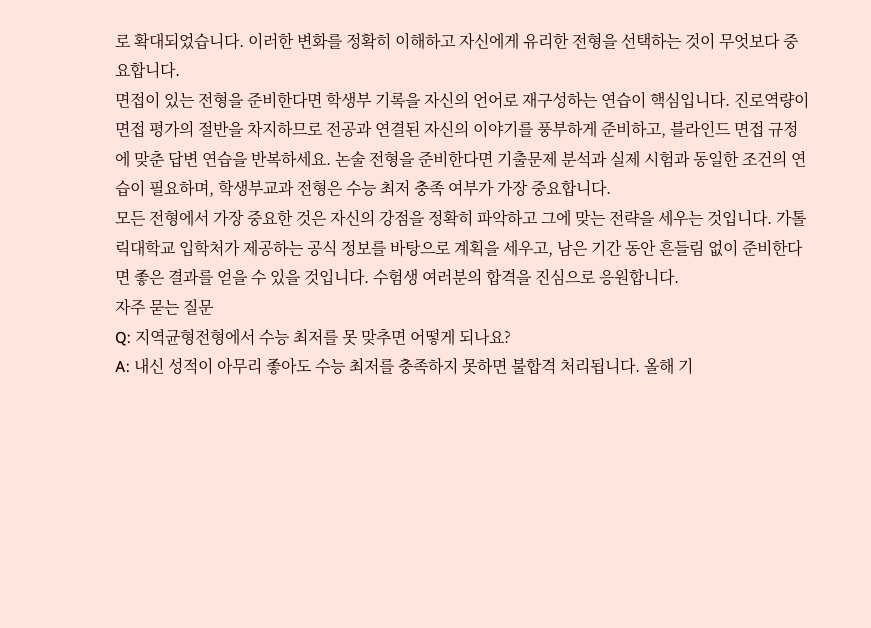로 확대되었습니다. 이러한 변화를 정확히 이해하고 자신에게 유리한 전형을 선택하는 것이 무엇보다 중요합니다.
면접이 있는 전형을 준비한다면 학생부 기록을 자신의 언어로 재구성하는 연습이 핵심입니다. 진로역량이 면접 평가의 절반을 차지하므로 전공과 연결된 자신의 이야기를 풍부하게 준비하고, 블라인드 면접 규정에 맞춘 답변 연습을 반복하세요. 논술 전형을 준비한다면 기출문제 분석과 실제 시험과 동일한 조건의 연습이 필요하며, 학생부교과 전형은 수능 최저 충족 여부가 가장 중요합니다.
모든 전형에서 가장 중요한 것은 자신의 강점을 정확히 파악하고 그에 맞는 전략을 세우는 것입니다. 가톨릭대학교 입학처가 제공하는 공식 정보를 바탕으로 계획을 세우고, 남은 기간 동안 흔들림 없이 준비한다면 좋은 결과를 얻을 수 있을 것입니다. 수험생 여러분의 합격을 진심으로 응원합니다.
자주 묻는 질문
Q: 지역균형전형에서 수능 최저를 못 맞추면 어떻게 되나요?
A: 내신 성적이 아무리 좋아도 수능 최저를 충족하지 못하면 불합격 처리됩니다. 올해 기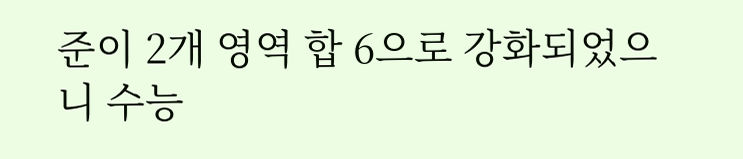준이 2개 영역 합 6으로 강화되었으니 수능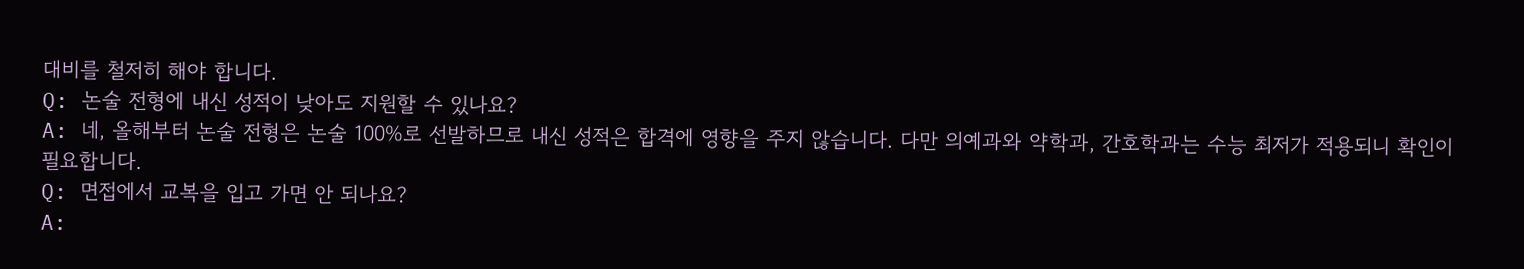대비를 철저히 해야 합니다.
Q: 논술 전형에 내신 성적이 낮아도 지원할 수 있나요?
A: 네, 올해부터 논술 전형은 논술 100%로 선발하므로 내신 성적은 합격에 영향을 주지 않습니다. 다만 의예과와 약학과, 간호학과는 수능 최저가 적용되니 확인이 필요합니다.
Q: 면접에서 교복을 입고 가면 안 되나요?
A: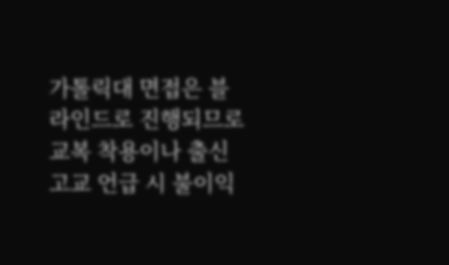가톨릭대 면접은 블라인드로 진행되므로 교복 착용이나 출신 고교 언급 시 불이익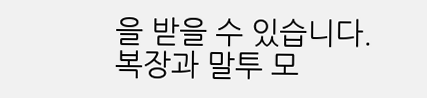을 받을 수 있습니다. 복장과 말투 모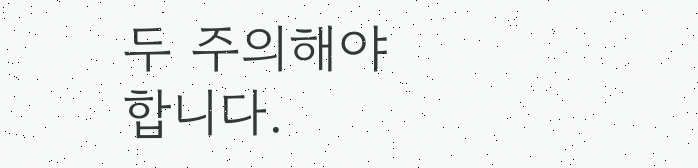두 주의해야 합니다.